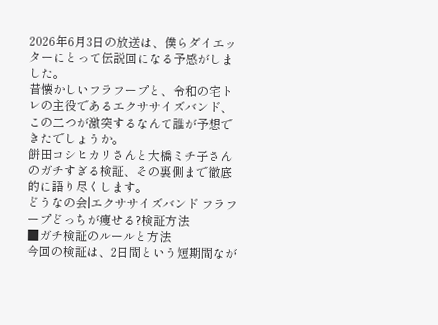2026年6月3日の放送は、僕らダイエッターにとって伝説回になる予感がしました。
昔懐かしいフラフープと、令和の宅トレの主役であるエクササイズバンド、この二つが激突するなんて誰が予想できたでしょうか。
餅田コシヒカリさんと大橋ミチ子さんのガチすぎる検証、その裏側まで徹底的に語り尽くします。
どうなの会|エクササイズバンド フラフープどっちが痩せる?検証方法
■ガチ検証のルールと方法
今回の検証は、2日間という短期間なが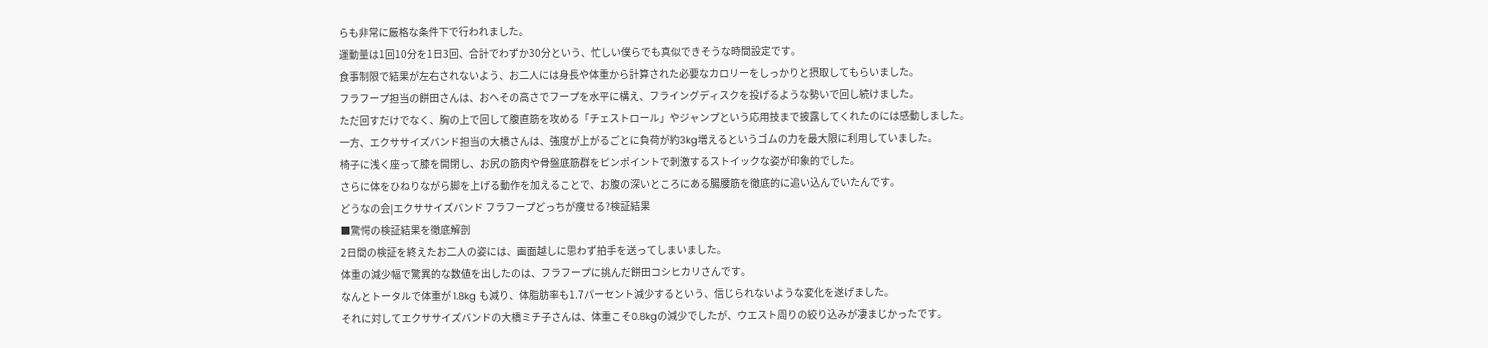らも非常に厳格な条件下で行われました。
運動量は1回10分を1日3回、合計でわずか30分という、忙しい僕らでも真似できそうな時間設定です。
食事制限で結果が左右されないよう、お二人には身長や体重から計算された必要なカロリーをしっかりと摂取してもらいました。
フラフープ担当の餅田さんは、おへその高さでフープを水平に構え、フライングディスクを投げるような勢いで回し続けました。
ただ回すだけでなく、胸の上で回して腹直筋を攻める「チェストロール」やジャンプという応用技まで披露してくれたのには感動しました。
一方、エクササイズバンド担当の大橋さんは、強度が上がるごとに負荷が約3kg増えるというゴムの力を最大限に利用していました。
椅子に浅く座って膝を開閉し、お尻の筋肉や骨盤底筋群をピンポイントで刺激するストイックな姿が印象的でした。
さらに体をひねりながら脚を上げる動作を加えることで、お腹の深いところにある腸腰筋を徹底的に追い込んでいたんです。
どうなの会|エクササイズバンド フラフープどっちが痩せる?検証結果
■驚愕の検証結果を徹底解剖
2日間の検証を終えたお二人の姿には、画面越しに思わず拍手を送ってしまいました。
体重の減少幅で驚異的な数値を出したのは、フラフープに挑んだ餅田コシヒカリさんです。
なんとトータルで体重が 1.8kg も減り、体脂肪率も1.7パーセント減少するという、信じられないような変化を遂げました。
それに対してエクササイズバンドの大橋ミチ子さんは、体重こそ0.8kgの減少でしたが、ウエスト周りの絞り込みが凄まじかったです。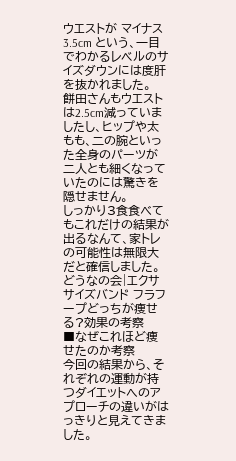ウエストが マイナス3.5cm という、一目でわかるレベルのサイズダウンには度肝を抜かれました。
餅田さんもウエストは2.5cm減っていましたし、ヒップや太もも、二の腕といった全身のパーツが二人とも細くなっていたのには驚きを隠せません。
しっかり3食食べてもこれだけの結果が出るなんて、家トレの可能性は無限大だと確信しました。
どうなの会|エクササイズバンド フラフープどっちが痩せる?効果の考察
■なぜこれほど痩せたのか考察
今回の結果から、それぞれの運動が持つダイエットへのアプローチの違いがはっきりと見えてきました。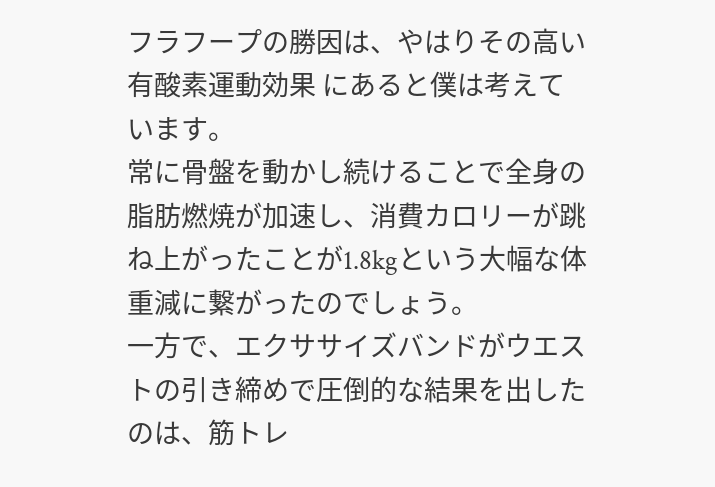フラフープの勝因は、やはりその高い 有酸素運動効果 にあると僕は考えています。
常に骨盤を動かし続けることで全身の脂肪燃焼が加速し、消費カロリーが跳ね上がったことが1.8kgという大幅な体重減に繋がったのでしょう。
一方で、エクササイズバンドがウエストの引き締めで圧倒的な結果を出したのは、筋トレ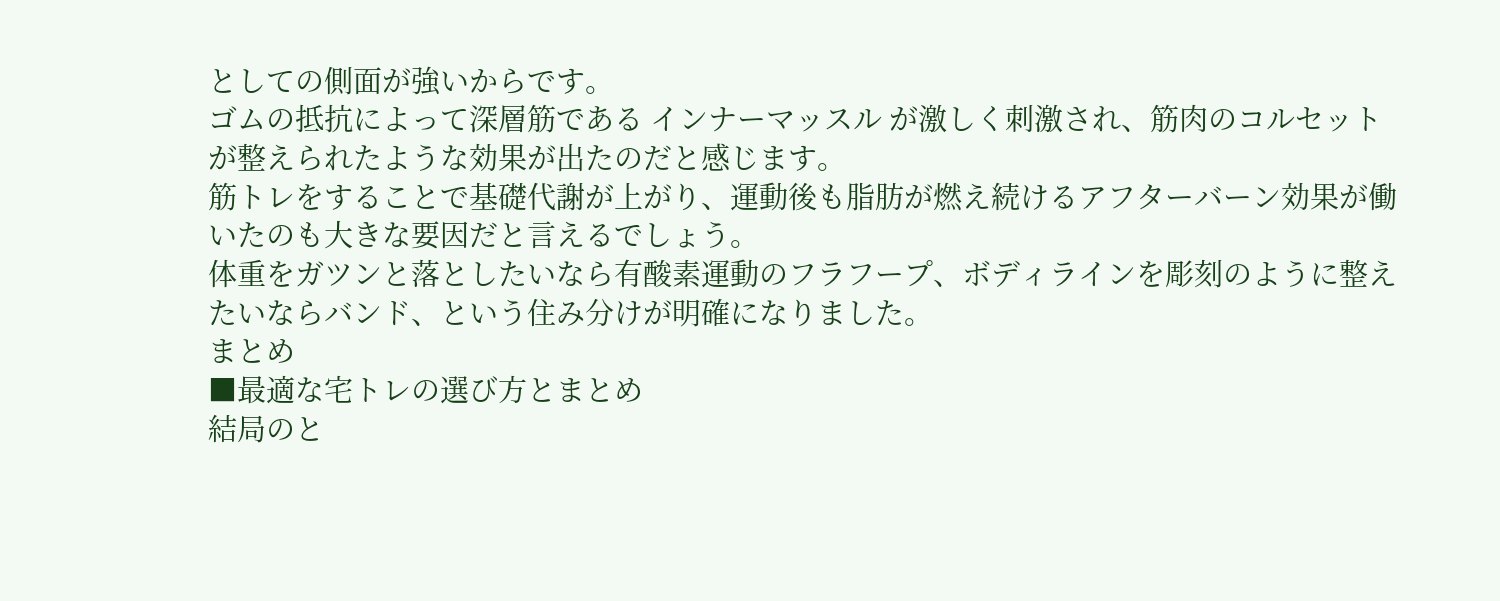としての側面が強いからです。
ゴムの抵抗によって深層筋である インナーマッスル が激しく刺激され、筋肉のコルセットが整えられたような効果が出たのだと感じます。
筋トレをすることで基礎代謝が上がり、運動後も脂肪が燃え続けるアフターバーン効果が働いたのも大きな要因だと言えるでしょう。
体重をガツンと落としたいなら有酸素運動のフラフープ、ボディラインを彫刻のように整えたいならバンド、という住み分けが明確になりました。
まとめ
■最適な宅トレの選び方とまとめ
結局のと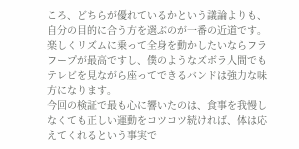ころ、どちらが優れているかという議論よりも、自分の目的に合う方を選ぶのが一番の近道です。
楽しくリズムに乗って全身を動かしたいならフラフープが最高ですし、僕のようなズボラ人間でもテレビを見ながら座ってできるバンドは強力な味方になります。
今回の検証で最も心に響いたのは、食事を我慢しなくても正しい運動をコツコツ続ければ、体は応えてくれるという事実で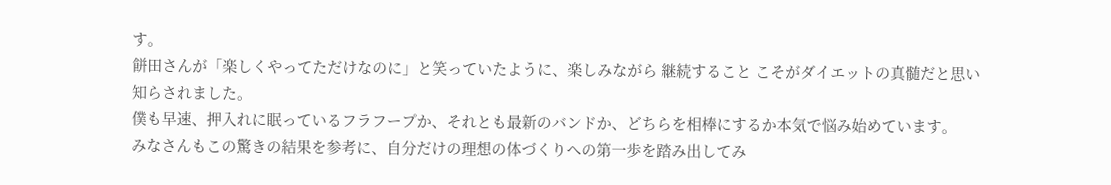す。
餅田さんが「楽しくやってただけなのに」と笑っていたように、楽しみながら 継続すること こそがダイエットの真髄だと思い知らされました。
僕も早速、押入れに眠っているフラフープか、それとも最新のバンドか、どちらを相棒にするか本気で悩み始めています。
みなさんもこの驚きの結果を参考に、自分だけの理想の体づくりへの第一歩を踏み出してみ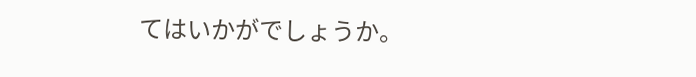てはいかがでしょうか。